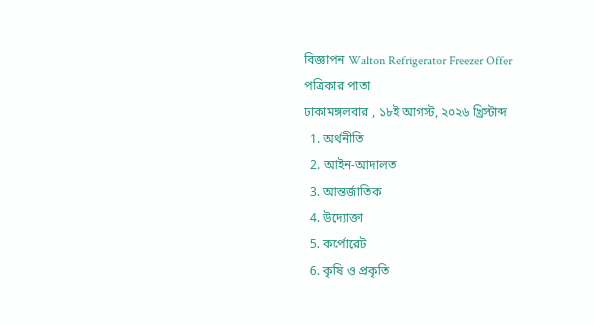বিজ্ঞাপন Walton Refrigerator Freezer Offer
পত্রিকার পাতা
ঢাকামঙ্গলবার , ১৮ই আগস্ট, ২০২৬ খ্রিস্টাব্দ
  1. অর্থনীতি
  2. আইন-আদালত
  3. আন্তর্জাতিক
  4. উদ্যোক্তা
  5. কর্পোরেট
  6. কৃষি ও প্রকৃতি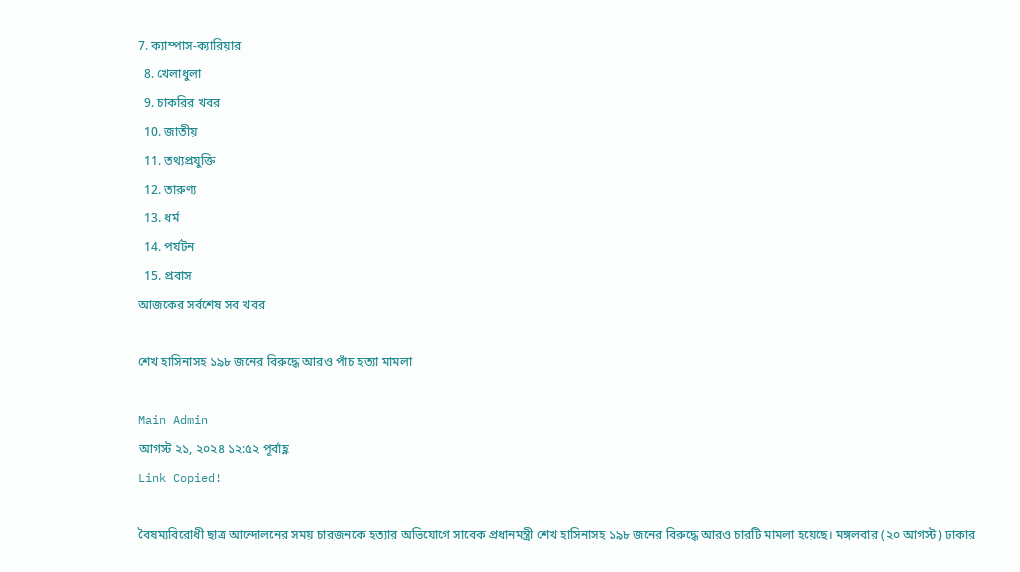7. ক্যাম্পাস-ক্যারিয়ার
  8. খেলাধুলা
  9. চাকরির খবর
  10. জাতীয়
  11. তথ্যপ্রযুক্তি
  12. তারুণ্য
  13. ধর্ম
  14. পর্যটন
  15. প্রবাস
আজকের সর্বশেষ সব খবর

শেখ হাসিনাসহ ১৯৮ জনের বিরুদ্ধে আরও পাঁচ হত্যা মামলা

Main Admin
আগস্ট ২১, ২০২৪ ১২:৫২ পূর্বাহ্ণ
Link Copied!

বৈষম্যবিরোধী ছাত্র আন্দোলনের সময় চারজনকে হত্যার অভিযোগে সাবেক প্রধানমন্ত্রী শেখ হাসিনাসহ ১৯৮ জনের বিরুদ্ধে আরও চারটি মামলা হয়েছে। মঙ্গলবার (২০ আগস্ট) ঢাকার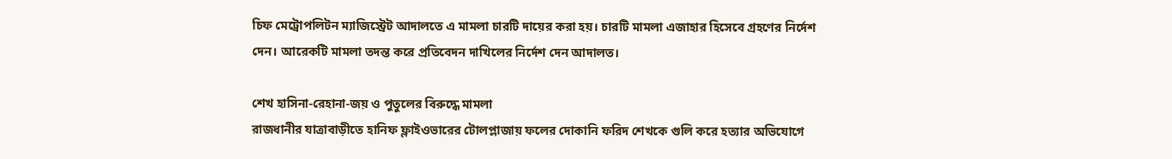চিফ মেট্রোপলিটন ম্যাজিস্ট্রেট আদালতে এ মামলা চারটি দায়ের করা হয়। চারটি মামলা এজাহার হিসেবে গ্রহণের নির্দেশ দেন। আরেকটি মামলা তদন্ত করে প্রতিবেদন দাখিলের নির্দেশ দেন আদালত।

শেখ হাসিনা-রেহানা-জয় ও পুতুলের বিরুদ্ধে মামলা
রাজধানীর যাত্রাবাড়ীতে হানিফ ফ্লাইওভারের টোলপ্লাজায় ফলের দোকানি ফরিদ শেখকে গুলি করে হত্যার অভিযোগে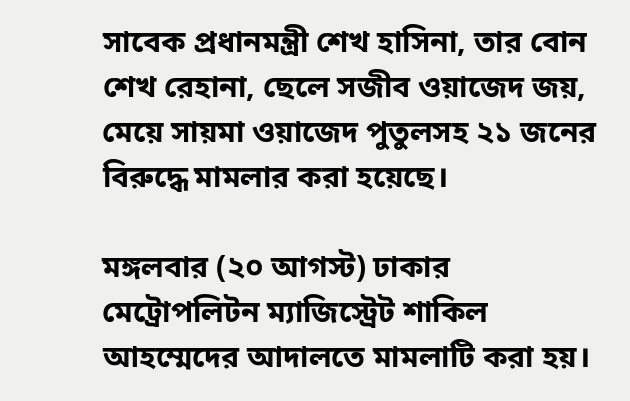সাবেক প্রধানমন্ত্রী শেখ হাসিনা, তার বোন শেখ রেহানা, ছেলে সজীব ওয়াজেদ জয়, মেয়ে সায়মা ওয়াজেদ পুতুলসহ ২১ জনের বিরুদ্ধে মামলার করা হয়েছে।

মঙ্গলবার (২০ আগস্ট) ঢাকার মেট্রোপলিটন ম্যাজিস্ট্রেট শাকিল আহম্মেদের আদালতে মামলাটি করা হয়।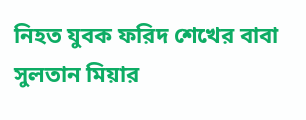নিহত যুবক ফরিদ শেখের বাবা সুলতান মিয়ার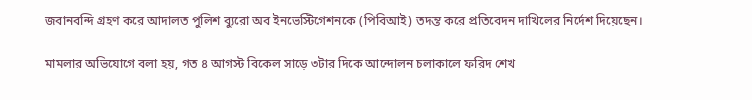জবানবন্দি গ্রহণ করে আদালত পুলিশ ব্যুরো অব ইনভেস্টিগেশনকে (পিবিআই) তদন্ত করে প্রতিবেদন দাখিলের নির্দেশ দিয়েছেন।

মামলার অভিযোগে বলা হয়, গত ৪ আগস্ট বিকেল সাড়ে ৩টার দিকে আন্দোলন চলাকালে ফরিদ শেখ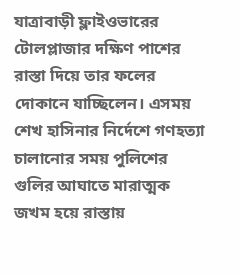যাত্রাবাড়ী ফ্লাইওভারের টোলপ্লাজার দক্ষিণ পাশের রাস্তা দিয়ে তার ফলের দোকানে যাচ্ছিলেন। এসময় শেখ হাসিনার নির্দেশে গণহত্যা চালানোর সময় পুলিশের গুলির আঘাতে মারাত্মক জখম হয়ে রাস্তায়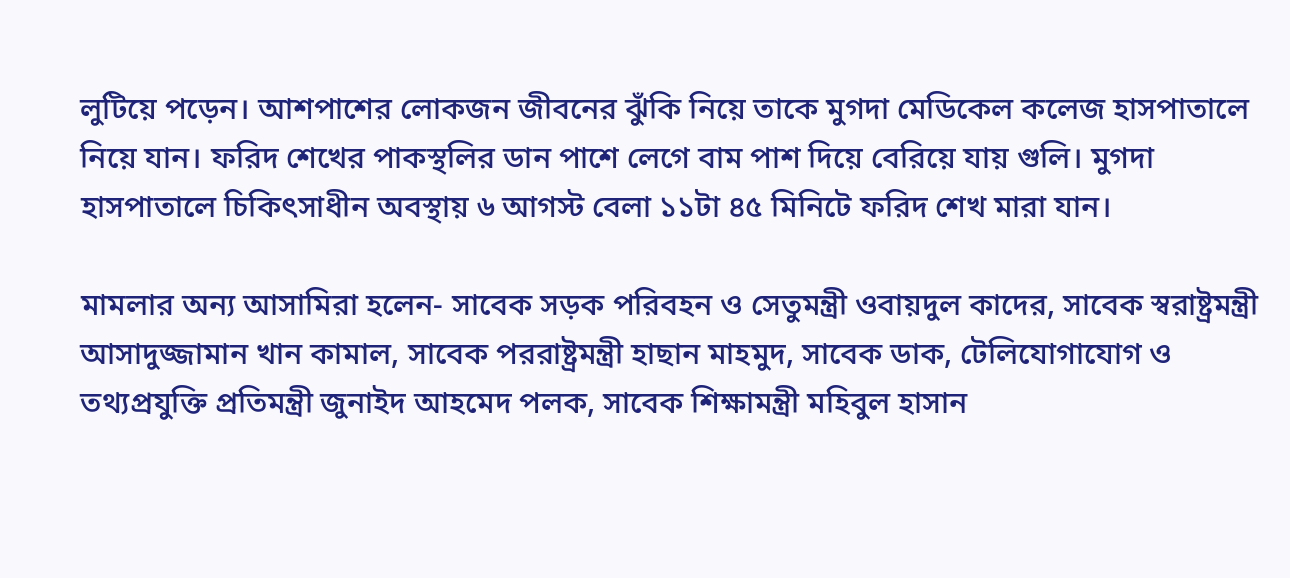লুটিয়ে পড়েন। আশপাশের লোকজন জীবনের ঝুঁকি নিয়ে তাকে মুগদা মেডিকেল কলেজ হাসপাতালে নিয়ে যান। ফরিদ শেখের পাকস্থলির ডান পাশে লেগে বাম পাশ দিয়ে বেরিয়ে যায় গুলি। মুগদা হাসপাতালে চিকিৎসাধীন অবস্থায় ৬ আগস্ট বেলা ১১টা ৪৫ মিনিটে ফরিদ শেখ মারা যান।

মামলার অন্য আসামিরা হলেন- সাবেক সড়ক পরিবহন ও সেতুমন্ত্রী ওবায়দুল কাদের, সাবেক স্বরাষ্ট্রমন্ত্রী আসাদুজ্জামান খান কামাল, সাবেক পররাষ্ট্রমন্ত্রী হাছান মাহমুদ, সাবেক ডাক, টেলিযোগাযোগ ও তথ্যপ্রযুক্তি প্রতিমন্ত্রী জুনাইদ আহমেদ পলক, সাবেক শিক্ষামন্ত্রী মহিবুল হাসান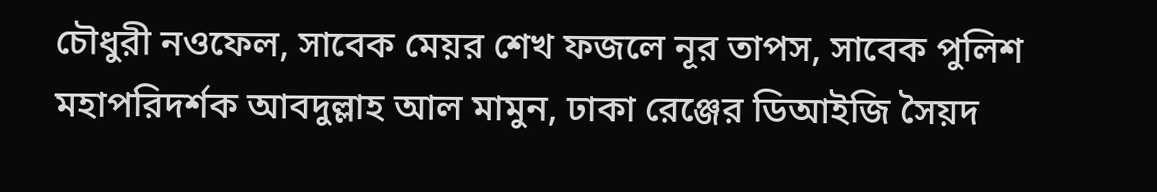চৌধুরী নওফেল, সাবেক মেয়র শেখ ফজলে নূর তাপস, সাবেক পুলিশ মহাপরিদর্শক আবদুল্লাহ আল মামুন, ঢাকা রেঞ্জের ডিআইজি সৈয়দ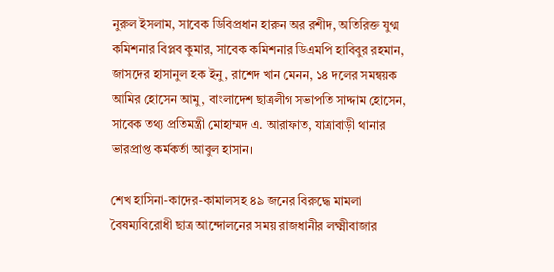নুরুল ইসলাম, সাবেক ডিবিপ্রধান হারুন অর রশীদ, অতিরিক্ত যুগ্ম কমিশনার বিপ্লব কুমার, সাবেক কমিশনার ডিএমপি হাবিবুর রহমান, জাসদের হাসানুল হক ইনু, রাশেদ খান মেনন, ১৪ দলের সমন্বয়ক আমির হোসেন আমু, বাংলাদেশ ছাত্রলীগ সভাপতি সাদ্দাম হোসেন, সাবেক তথ্য প্রতিমন্ত্রী মোহাম্মদ এ. আরাফাত, যাত্রাবাড়ী থানার ভারপ্রাপ্ত কর্মকর্তা আবুল হাসান।

শেখ হাসিনা-কাদের-কামালসহ ৪৯ জনের বিরুদ্ধে মামলা
বৈষম্যবিরোধী ছাত্র আন্দোলনের সময় রাজধানীর লক্ষ্মীবাজার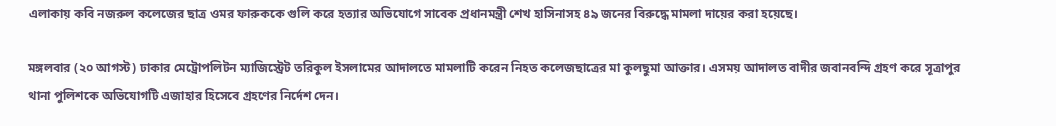এলাকায় কবি নজরুল কলেজের ছাত্র ওমর ফারুককে গুলি করে হত্যার অভিযোগে সাবেক প্রধানমন্ত্রী শেখ হাসিনাসহ ৪৯ জনের বিরুদ্ধে মামলা দায়ের করা হয়েছে।

মঙ্গলবার (২০ আগস্ট) ঢাকার মেট্রোপলিটন ম্যাজিস্ট্রেট তরিকুল ইসলামের আদালতে মামলাটি করেন নিহত কলেজছাত্রের মা কুলছুমা আক্তার। এসময় আদালত বাদীর জবানবন্দি গ্রহণ করে সূত্রাপুর থানা পুলিশকে অভিযোগটি এজাহার হিসেবে গ্রহণের নির্দেশ দেন।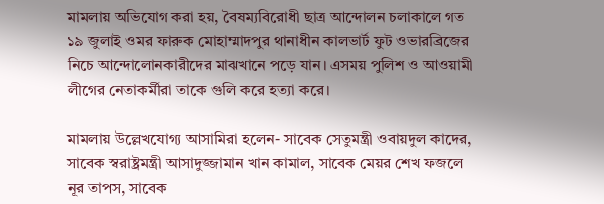মামলায় অভিযোগ করা হয়, বৈষম্যবিরোধী ছাত্র আন্দোলন চলাকালে গত ১৯ জুলাই ওমর ফারুক মোহাম্মাদপুর থানাধীন কালভার্ট ফুট ওভারব্রিজের নিচে আন্দোলোনকারীদের মাঝখানে পড়ে যান। এসময় পুলিশ ও আওয়ামী লীগের নেতাকর্মীরা তাকে গুলি করে হত্যা করে।

মামলায় উল্লেখযোগ্য আসামিরা হলেন- সাবেক সেতুমন্ত্রী ওবায়দুল কাদের, সাবেক স্বরাষ্ট্রমন্ত্রী আসাদুজ্জামান খান কামাল, সাবেক মেয়র শেখ ফজলে নূর তাপস, সাবেক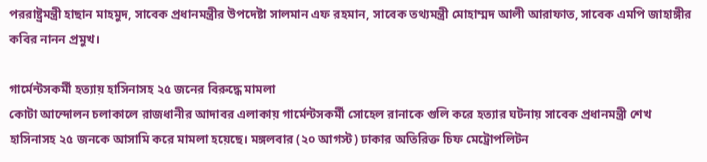পররাষ্ট্রমন্ত্রী হাছান মাহমুদ, সাবেক প্রধানমন্ত্রীর উপদেষ্টা সালমান এফ রহমান, সাবেক তথ্যমন্ত্রী মোহাম্মদ আলী আরাফাত, সাবেক এমপি জাহাঙ্গীর কবির নানন প্রমুখ।

গার্মেন্টসকর্মী হত্যায় হাসিনাসহ ২৫ জনের বিরুদ্ধে মামলা
কোটা আন্দোলন চলাকালে রাজধানীর আদাবর এলাকায় গার্মেন্টসকর্মী সোহেল রানাকে গুলি করে হত্যার ঘটনায় সাবেক প্রধানমন্ত্রী শেখ হাসিনাসহ ২৫ জনকে আসামি করে মামলা হয়েছে। মঙ্গলবার (২০ আগস্ট) ঢাকার অতিরিক্ত চিফ মেট্রোপলিটন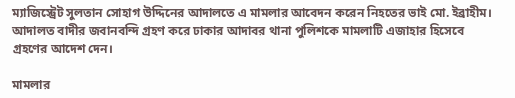ম্যাজিস্ট্রেট সুলতান সোহাগ উদ্দিনের আদালতে এ মামলার আবেদন করেন নিহতের ভাই মো. ইব্রাহীম। আদালত বাদীর জবানবন্দি গ্রহণ করে ঢাকার আদাবর থানা পুলিশকে মামলাটি এজাহার হিসেবে গ্রহণের আদেশ দেন।

মামলার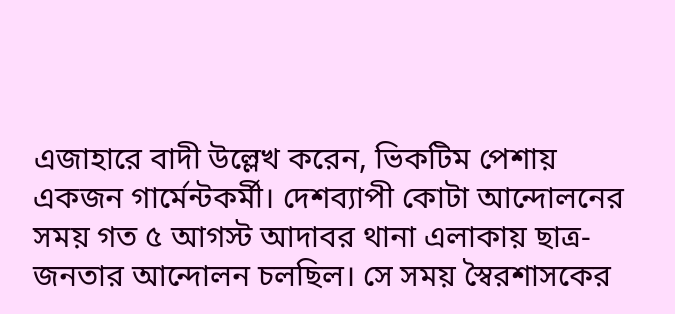এজাহারে বাদী উল্লেখ করেন, ভিকটিম পেশায় একজন গার্মেন্টকর্মী। দেশব্যাপী কোটা আন্দোলনের সময় গত ৫ আগস্ট আদাবর থানা এলাকায় ছাত্র-জনতার আন্দোলন চলছিল। সে সময় স্বৈরশাসকের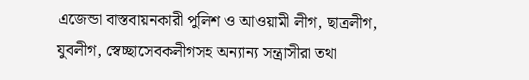এজেন্ডা বাস্তবায়নকারী পুলিশ ও আওয়ামী লীগ, ছাত্রলীগ, যুবলীগ, স্বেচ্ছাসেবকলীগসহ অন্যান্য সন্ত্রাসীরা তথা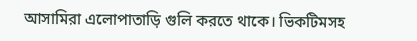আসামিরা এলোপাতাড়ি গুলি করতে থাকে। ভিকটিমসহ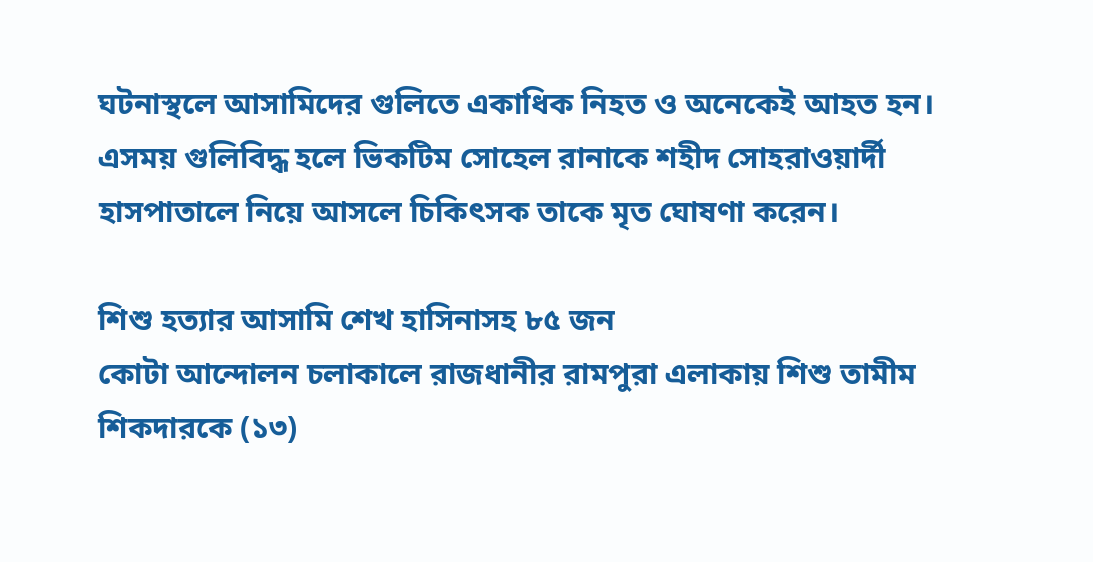ঘটনাস্থলে আসামিদের গুলিতে একাধিক নিহত ও অনেকেই আহত হন। এসময় গুলিবিদ্ধ হলে ভিকটিম সোহেল রানাকে শহীদ সোহরাওয়ার্দী হাসপাতালে নিয়ে আসলে চিকিৎসক তাকে মৃত ঘোষণা করেন।

শিশু হত্যার আসামি শেখ হাসিনাসহ ৮৫ জন
কোটা আন্দোলন চলাকালে রাজধানীর রামপুরা এলাকায় শিশু তামীম শিকদারকে (১৩)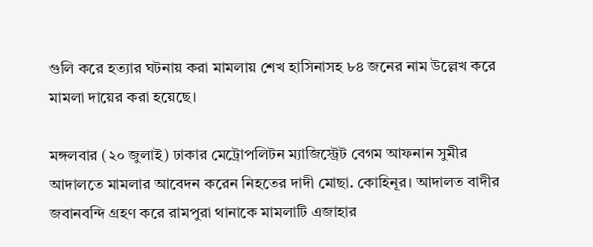গুলি করে হত্যার ঘটনায় করা মামলায় শেখ হাসিনাসহ ৮৪ জনের নাম উল্লেখ করে মামলা দায়ের করা হয়েছে।

মঙ্গলবার (২০ জুলাই) ঢাকার মেট্রোপলিটন ম্যাজিস্ট্রেট বেগম আফনান সুমীর আদালতে মামলার আবেদন করেন নিহতের দাদী মোছা. কোহিনূর। আদালত বাদীর জবানবন্দি গ্রহণ করে রামপুরা থানাকে মামলাটি এজাহার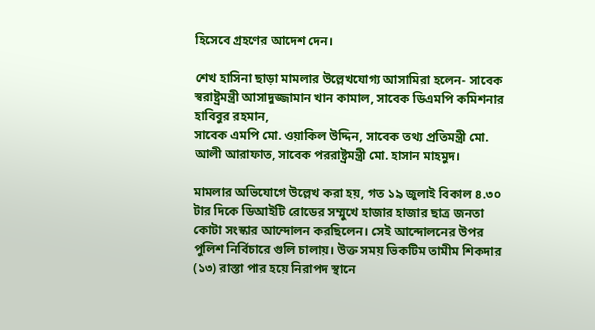হিসেবে গ্রহণের আদেশ দেন।

শেখ হাসিনা ছাড়া মামলার উল্লেখযোগ্য আসামিরা হলেন- সাবেক স্বরাষ্ট্রমন্ত্রী আসাদুজ্জামান খান কামাল, সাবেক ডিএমপি কমিশনার হাবিবুর রহমান,
সাবেক এমপি মো. ওয়াকিল উদ্দিন, সাবেক তথ্য প্রতিমন্ত্রী মো. আলী আরাফাত, সাবেক পররাষ্ট্রমন্ত্রী মো. হাসান মাহমুদ।

মামলার অভিযোগে উল্লেখ করা হয়, গত ১৯ জুলাই বিকাল ৪.৩০ টার দিকে ডিআইটি রোডের সম্মুখে হাজার হাজার ছাত্র জনতা কোটা সংস্কার আন্দোলন করছিলেন। সেই আন্দোলনের উপর পুলিশ নির্বিচারে গুলি চালায়। উক্ত সময় ভিকটিম তামীম শিকদার (১৩) রাস্তা পার হয়ে নিরাপদ স্থানে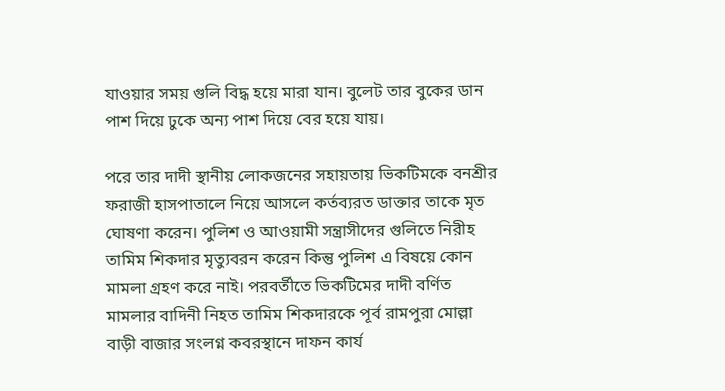যাওয়ার সময় গুলি বিদ্ধ হয়ে মারা যান। বুলেট তার বুকের ডান পাশ দিয়ে ঢুকে অন্য পাশ দিয়ে বের হয়ে যায়।

পরে তার দাদী স্থানীয় লোকজনের সহায়তায় ভিকটিমকে বনশ্রীর ফরাজী হাসপাতালে নিয়ে আসলে কর্তব্যরত ডাক্তার তাকে মৃত ঘোষণা করেন। পুলিশ ও আওয়ামী সন্ত্রাসীদের গুলিতে নিরীহ তামিম শিকদার মৃত্যুবরন করেন কিন্তু পুলিশ এ বিষয়ে কোন মামলা গ্রহণ করে নাই। পরবর্তীতে ভিকটিমের দাদী বর্ণিত মামলার বাদিনী নিহত তামিম শিকদারকে পূর্ব রামপুরা মোল্লা বাড়ী বাজার সংলগ্ন কবরস্থানে দাফন কার্য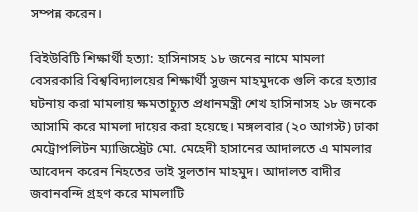সম্পন্ন করেন।

বিইউবিটি শিক্ষার্থী হত্যা: হাসিনাসহ ১৮ জনের নামে মামলা
বেসরকারি বিশ্ববিদ্যালয়ের শিক্ষার্থী সুজন মাহমুদকে গুলি করে হত্যার ঘটনায় করা মামলায় ক্ষমতাচ্যুত প্রধানমন্ত্রী শেখ হাসিনাসহ ১৮ জনকে আসামি করে মামলা দায়ের করা হয়েছে। মঙ্গলবার (২০ আগস্ট) ঢাকা মেট্রোপলিটন ম্যাজিস্ট্রেট মো. মেহেদী হাসানের আদালতে এ মামলার আবেদন করেন নিহতের ভাই সুলতান মাহমুদ। আদালত বাদীর জবানবন্দি গ্রহণ করে মামলাটি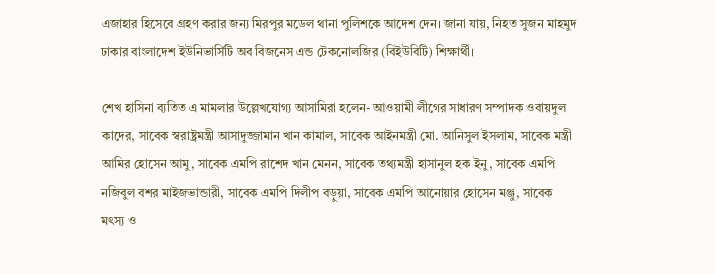এজাহার হিসেবে গ্রহণ করার জন্য মিরপুর মডেল থানা পুলিশকে আদেশ দেন। জানা যায়, নিহত সুজন মাহমুদ ঢাকার বাংলাদেশ ইউনিভার্সিটি অব বিজনেস এন্ড টেকনোলজির (বিইউবিটি) শিক্ষার্থী।

শেখ হাসিনা ব্যতিত এ মামলার উল্লেখযোগ্য আসামিরা হলেন- আওয়ামী লীগের সাধারণ সম্পাদক ওবায়দুল কাদের, সাবেক স্বরাষ্ট্রমন্ত্রী আসাদুজ্জামান খান কামাল, সাবেক আইনমন্ত্রী মো. আনিসুল ইসলাম, সাবেক মন্ত্রী আমির হোসেন আমু, সাবেক এমপি রাশেদ খান মেনন, সাবেক তথ্যমন্ত্রী হাসানুল হক ইনু, সাবেক এমপি নজিবুল বশর মাইজভান্ডারী, সাবেক এমপি দিলীপ বড়ুয়া, সাবেক এমপি আনোয়ার হোসেন মঞ্জু, সাবেক মৎস্য ও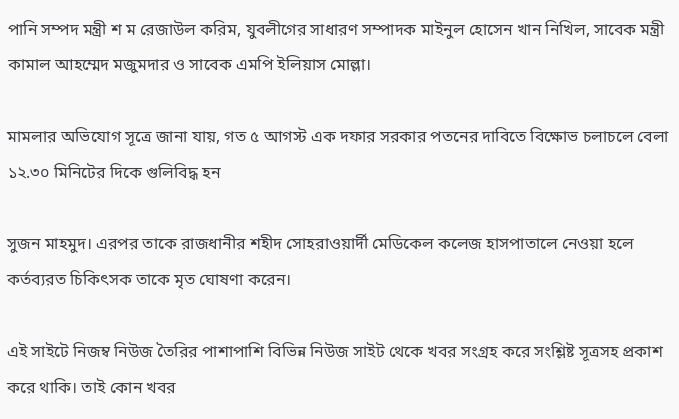পানি সম্পদ মন্ত্রী শ ম রেজাউল করিম, যুবলীগের সাধারণ সম্পাদক মাইনুল হোসেন খান নিখিল, সাবেক মন্ত্রী কামাল আহম্মেদ মজুমদার ও সাবেক এমপি ইলিয়াস মোল্লা।

মামলার অভিযোগ সূত্রে জানা যায়, গত ৫ আগস্ট এক দফার সরকার পতনের দাবিতে বিক্ষোভ চলাচলে বেলা ১২.৩০ মিনিটের দিকে গুলিবিদ্ধ হন

সুজন মাহমুদ। এরপর তাকে রাজধানীর শহীদ সোহরাওয়ার্দী মেডিকেল কলেজ হাসপাতালে নেওয়া হলে কর্তব্যরত চিকিৎসক তাকে মৃত ঘোষণা করেন।

এই সাইটে নিজম্ব নিউজ তৈরির পাশাপাশি বিভিন্ন নিউজ সাইট থেকে খবর সংগ্রহ করে সংশ্লিষ্ট সূত্রসহ প্রকাশ করে থাকি। তাই কোন খবর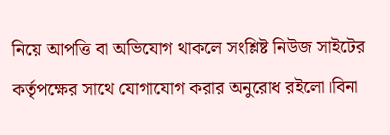নিয়ে আপত্তি বা অভিযোগ থাকলে সংশ্লিষ্ট নিউজ সাইটের কর্তৃপক্ষের সাথে যোগাযোগ করার অনুরোধ রইলো।বিনা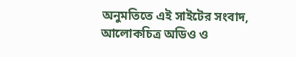অনুমতিতে এই সাইটের সংবাদ, আলোকচিত্র অডিও ও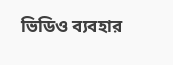ভিডিও ব্যবহার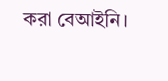করা বেআইনি।